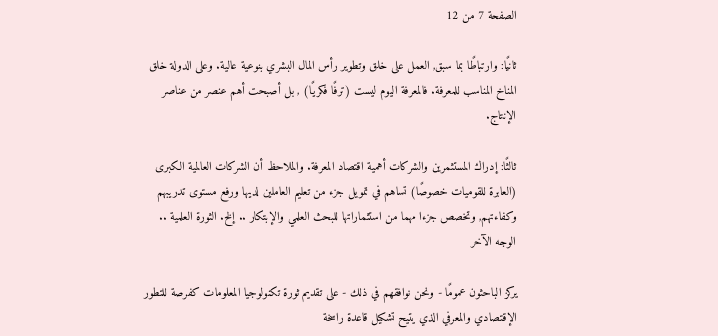الصفحة 7 من 12

ثانيًا: وارتباطًا بما سبق, العمل على خلق وتطوير رأس المال البشري بنوعية عالية. وعلى الدولة خلق المناخ المناسب للمعرفة. فالمعرفة اليوم ليست (ترفًا فكريًا) , بل أصبحت أهم عنصر من عناصر الإنتاج.

ثالثًا: إدراك المستثمرين والشركات أهمية اقتصاد المعرفة. والملاحظ أن الشركات العالمية الكبرى (العابرة للقوميات خصوصًا) تساهم في تمويل جزء من تعليم العاملين لديها ورفع مستوى تدريبهم وكفاءتهم, وتخصص جزءا مهما من استثماراتها للبحث العلمي والإبتكار .. إلخ. الثورة العلمية .. الوجه الآخر

يركز الباحثون عمومًا - ونحن نوافقهم في ذلك - على تقديم ثورة تكنولوجيا المعلومات كفرصة للتطور الإقتصادي والمعرفي الذي يتيح تشكيل قاعدة راسخة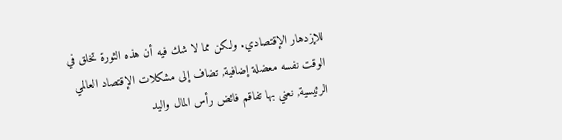للإزدهار الإقتصادي. ولكن مما لا شك فيه أن هذه الثورة تخلق في الوقت نفسه معضلة إضافية, تضاف إلى مشكلات الإقتصاد العالمي الرئيسية, نعني بها تفاقم فائض رأس المال واليد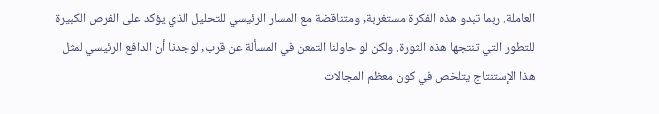العاملة. ربما تبدو هذه الفكرة مستغربة, ومتناقضة مع المسار الرئيسي للتحليل الذي يؤكد على الفرص الكبيرة للتطور التي تنتجها هذه الثورة. ولكن لو حاولنا التمعن في المسألة عن قرب, لوجدنا أن الدافع الرئيسي لمثل هذا الإستنتاج يتلخص في كون معظم المجالات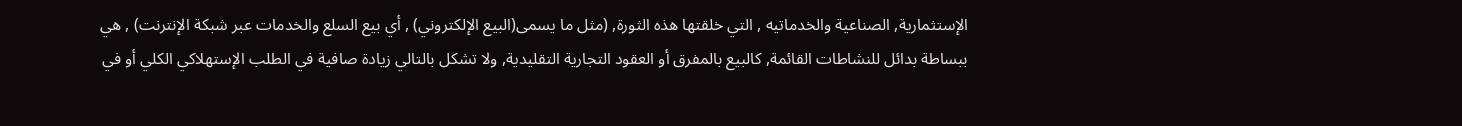الإستثمارية, الصناعية والخدماتيه , التي خلقتها هذه الثورة, (مثل ما يسمى(البيع الإلكتروني) , أي بيع السلع والخدمات عبر شبكة الإنترنت) , هي ببساطة بدائل للنشاطات القائمة, كالبيع بالمفرق أو العقود التجارية التقليدية, ولا تشكل بالتالي زيادة صافية في الطلب الإستهلاكي الكلي أو في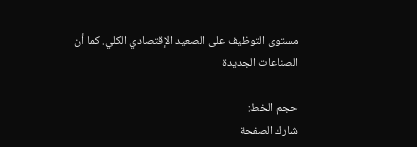مستوى التوظيف على الصعيد الإقتصادي الكلي. كما أن الصناعات الجديدة

حجم الخط:
شارك الصفحة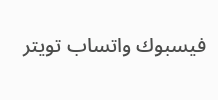فيسبوك واتساب تويتر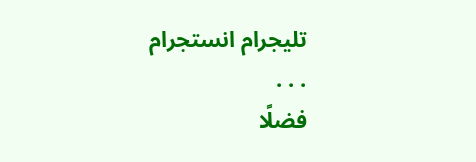تليجرام انستجرام
. . .
فضلًا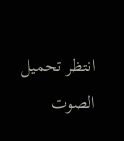انتظر تحميل الصوت